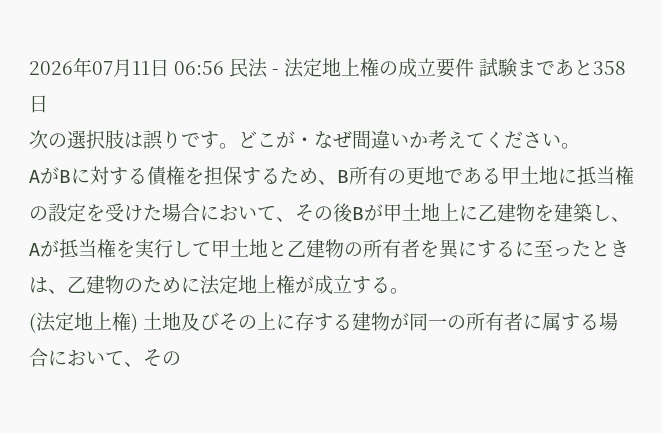2026年07月11日 06:56 民法 - 法定地上権の成立要件 試験まであと358日
次の選択肢は誤りです。どこが・なぜ間違いか考えてください。
AがBに対する債権を担保するため、B所有の更地である甲土地に抵当権の設定を受けた場合において、その後Bが甲土地上に乙建物を建築し、Aが抵当権を実行して甲土地と乙建物の所有者を異にするに至ったときは、乙建物のために法定地上権が成立する。
(法定地上権) 土地及びその上に存する建物が同一の所有者に属する場合において、その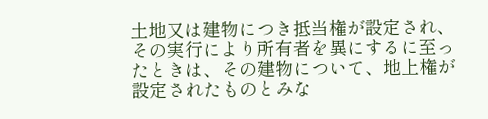土地又は建物につき抵当権が設定され、その実行により所有者を異にするに至ったときは、その建物について、地上権が設定されたものとみな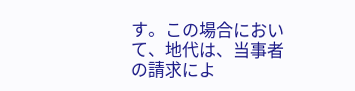す。この場合において、地代は、当事者の請求によ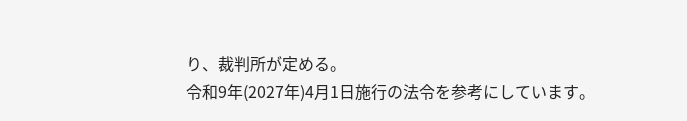り、裁判所が定める。
令和9年(2027年)4月1日施行の法令を参考にしています。